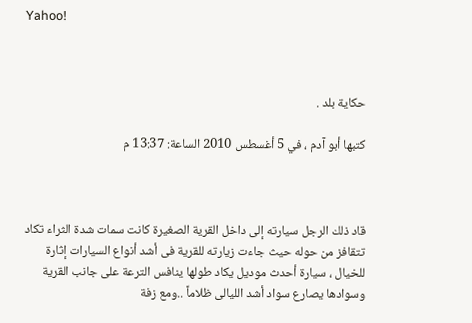Yahoo!



حكاية بلد .

كتبها أبو آدم ، في 5 أغسطس 2010 الساعة: 13:37 م



قاد ذلك الرجل سيارته إلى داخل القرية الصغيرة كانت سمات شدة الثراء تكاد تتقافز من حوله حيث جاءت زيارته للقرية فى أشد أنواع السيارات إثارة للخيال ، سيارة أحدث موديل يكاد طولها ينافس الترعة على جانب القرية وسوادها يصارع سواد أشد الليالى ظلاماً ..ومع زفة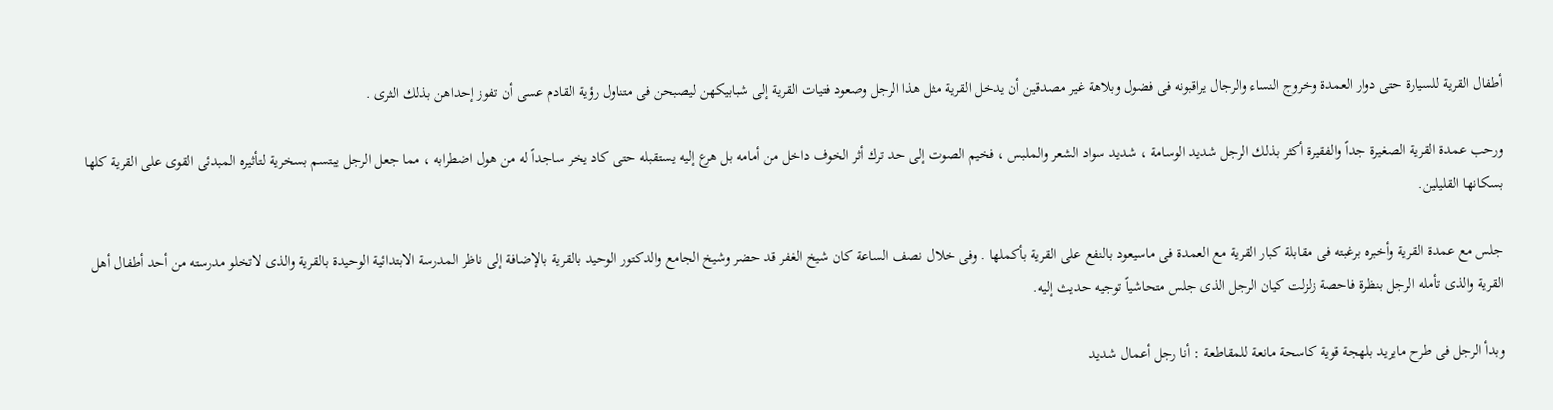أطفال القرية للسيارة حتى دوار العمدة وخروج النساء والرجال يراقبونه فى فضول وبلاهة غير مصدقين أن يدخل القرية مثل هذا الرجل وصعود فتيات القرية إلى شبابيكهن ليصبحن فى متناول رؤية القادم عسى أن تفوز إحداهن بذلك الثرى .

ورحب عمدة القرية الصغيرة جداً والفقيرة أكثر بذلك الرجل شديد الوسامة ، شديد سواد الشعر والملبس ، فخيم الصوت إلى حد ترك أثر الخوف داخل من أمامه بل هرع إليه يستقبله حتى كاد يخر ساجداً له من هول اضطرابه ، مما جعل الرجل يبتسم بسخرية لتأثيره المبدئى القوى على القرية كلها بسكانها القليلين.

جلس مع عمدة القرية وأخبره برغبته فى مقابلة كبار القرية مع العمدة فى ماسيعود بالنفع على القرية بأكملها . وفى خلال نصف الساعة كان شيخ الغفر قد حضر وشيخ الجامع والدكتور الوحيد بالقرية بالإضافة إلى ناظر المدرسة الابتدائية الوحيدة بالقرية والذى لاتخلو مدرسته من أحد أطفال أهل القرية والذى تأمله الرجل بنظرة فاحصة زلزلت كيان الرجل الذى جلس متحاشياً توجيه حديث إليه.

وبدأ الرجل فى طرح مايريد بلهجة قوية كاسحة مانعة للمقاطعة : أنا رجل أعمال شديد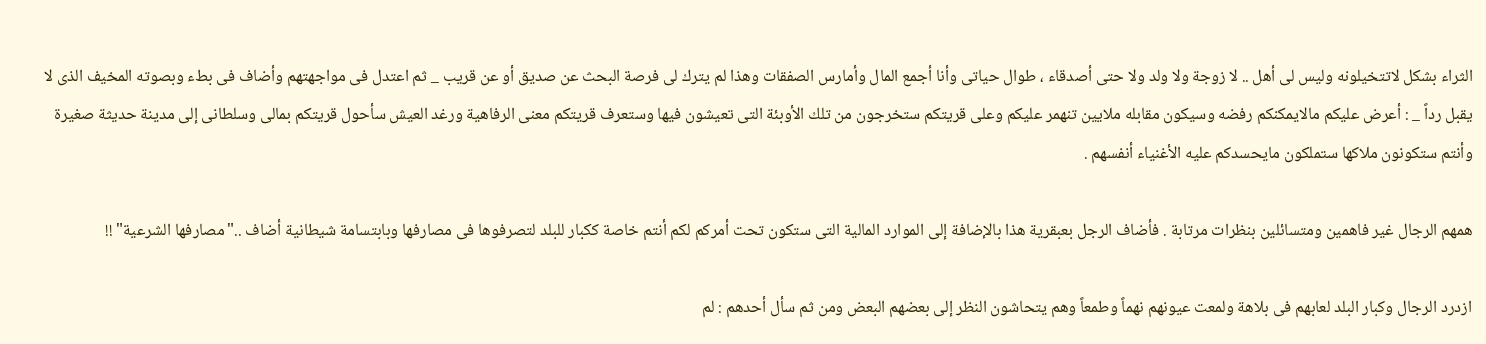الثراء بشكل لاتتخيلونه وليس لى أهل .. لا زوجة ولا ولد ولا حتى أصدقاء ، طوال حياتى وأنا أجمع المال وأمارس الصفقات وهذا لم يترك لى فرصة البحث عن صديق أو عن قريب _ ثم اعتدل فى مواجهتهم وأضاف فى بطء وبصوته المخيف الذى لا يقبل رداً _ : أعرض عليكم مالايمكنكم رفضه وسيكون مقابله ملايين تنهمر عليكم وعلى قريتكم ستخرجون من تلك الأوبئة التى تعيشون فيها وستعرف قريتكم معنى الرفاهية ورغد العيش سأحول قريتكم بمالى وسلطانى إلى مدينة حديثة صغيرة وأنتم ستكونون ملاكها ستملكون مايحسدكم عليه الأغنياء أنفسهم .

همهم الرجال غير فاهمين ومتسائلين بنظرات مرتابة . فأضاف الرجل بعبقرية هذا بالإضافة إلى الموارد المالية التى ستكون تحت أمركم لكم أنتم خاصة ككبار للبلد لتصرفوها فى مصارفها وبابتسامة شيطانية أضاف .."مصارفها الشرعية" !!

ازدرد الرجال وكبار البلد لعابهم فى بلاهة ولمعت عيونهم نهماً وطمعاً وهم يتحاشون النظر إلى بعضهم البعض ومن ثم سأل أحدهم : لم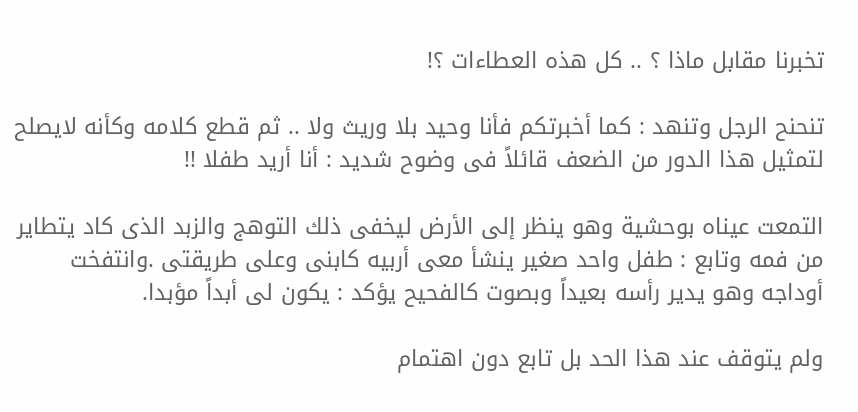تخبرنا مقابل ماذا ؟ .. كل هذه العطاءات ؟!

تنحنح الرجل وتنهد : كما أخبرتكم فأنا وحيد بلا وريث ولا .. ثم قطع كلامه وكأنه لايصلح لتمثيل هذا الدور من الضعف قائلاً فى وضوح شديد : أنا أريد طفلا !!

التمعت عيناه بوحشية وهو ينظر إلى الأرض ليخفى ذلك التوهج والزبد الذى كاد يتطاير من فمه وتابع : طفل واحد صغير ينشأ معى أربيه كابنى وعلى طريقتى .وانتفخت أوداجه وهو يدير رأسه بعيداً وبصوت كالفحيح يؤكد : يكون لى أبداً مؤبدا.

ولم يتوقف عند هذا الحد بل تابع دون اهتمام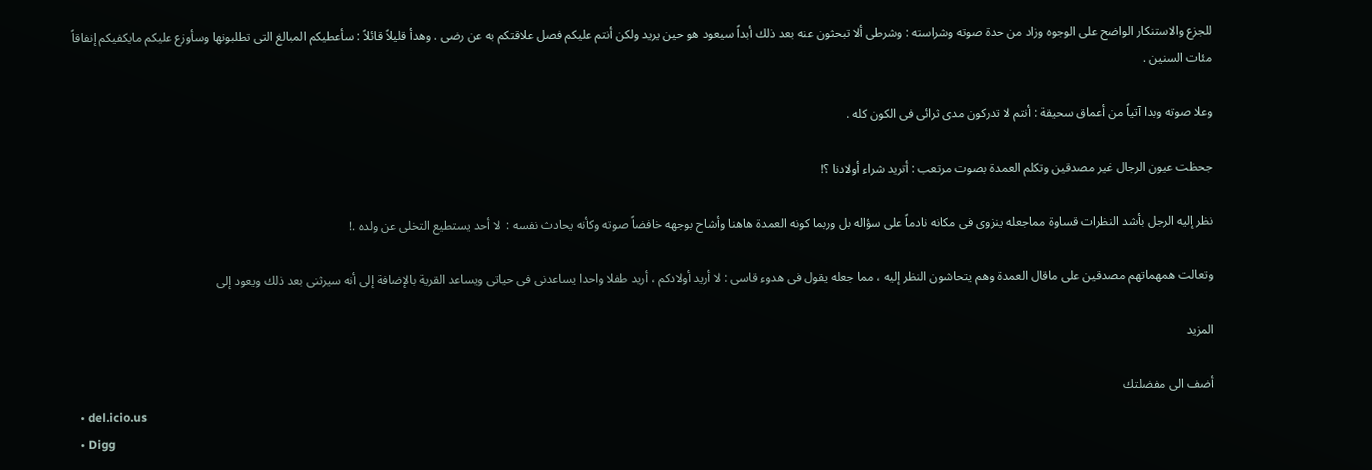للجزع والاستنكار الواضح على الوجوه وزاد من حدة صوته وشراسته : وشرطى ألا تبحثون عنه بعد ذلك أبداً سيعود هو حين يريد ولكن أنتم عليكم فصل علاقتكم به عن رضى . وهدأ قليلاً قائلاً : سأعطيكم المبالغ التى تطلبونها وسأوزع عليكم مايكفيكم إنفاقاً مئات السنين .

وعلا صوته وبدا آتياً من أعماق سحيقة : أنتم لا تدركون مدى ثرائى فى الكون كله .

جحظت عيون الرجال غير مصدقين وتكلم العمدة بصوت مرتعب : أتريد شراء أولادنا ؟!

نظر إليه الرجل بأشد النظرات قساوة مماجعله ينزوى فى مكانه نادماً على سؤاله بل وربما كونه العمدة هاهنا وأشاح بوجهه خافضاً صوته وكأنه يحادث نفسه :  لا أحد يستطيع التخلى عن ولده .!

وتعالت همهماتهم مصدقين على ماقال العمدة وهم يتحاشون النظر إليه ، مما جعله يقول فى هدوء قاسى : لا أريد أولادكم ، أريد طفلا واحدا يساعدنى فى حياتى ويساعد القرية بالإضافة إلى أنه سيرثنى بعد ذلك ويعود إلى

المزيد

أضف الى مفضلتك
  • del.icio.us
  • Digg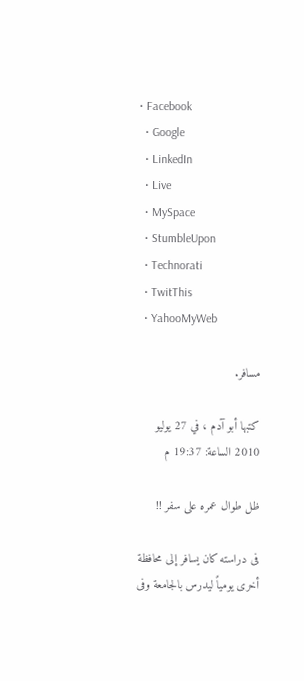• Facebook
  • Google
  • LinkedIn
  • Live
  • MySpace
  • StumbleUpon
  • Technorati
  • TwitThis
  • YahooMyWeb

مسافر.

كتبها أبو آدم ، في 27 يوليو 2010 الساعة: 19:37 م

ظل طوال عمره على سفر !!

فى دراسته كان يسافر إلى محافظة أخرى يومياً ليدرس بالجامعة وفى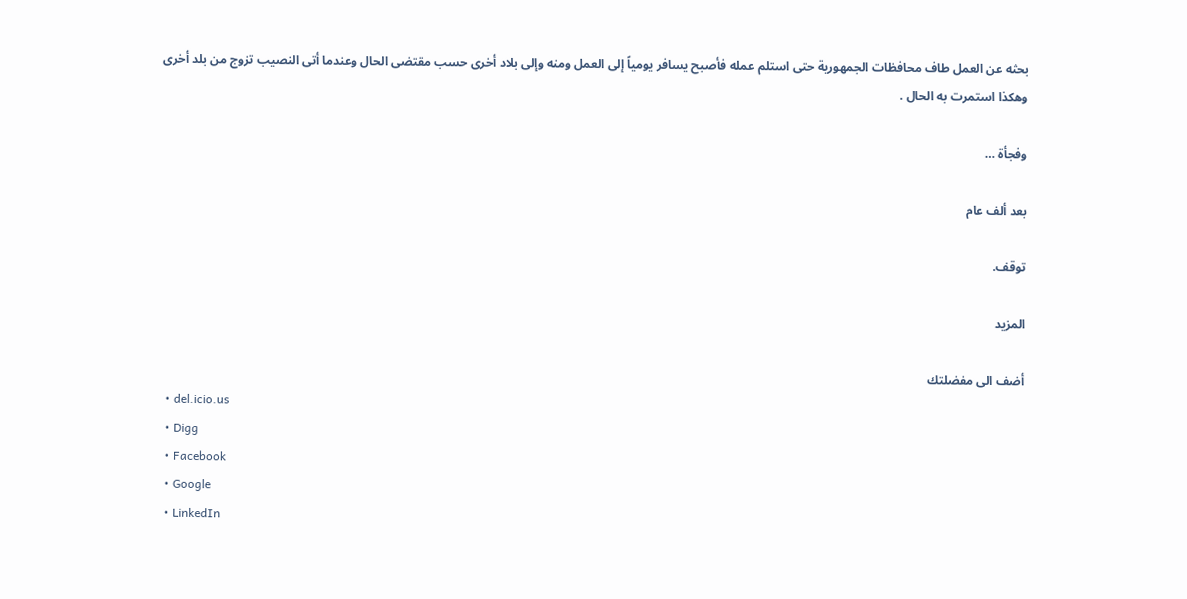بحثه عن العمل طاف محافظات الجمهورية حتى استلم عمله فأصبح يسافر يومياً إلى العمل ومنه وإلى بلاد أخرى حسب مقتضى الحال وعندما أتى النصيب تزوج من بلد أخرى وهكذا استمرت به الحال .

وفجأة …

بعد ألف عام

توقف.

المزيد

أضف الى مفضلتك
  • del.icio.us
  • Digg
  • Facebook
  • Google
  • LinkedIn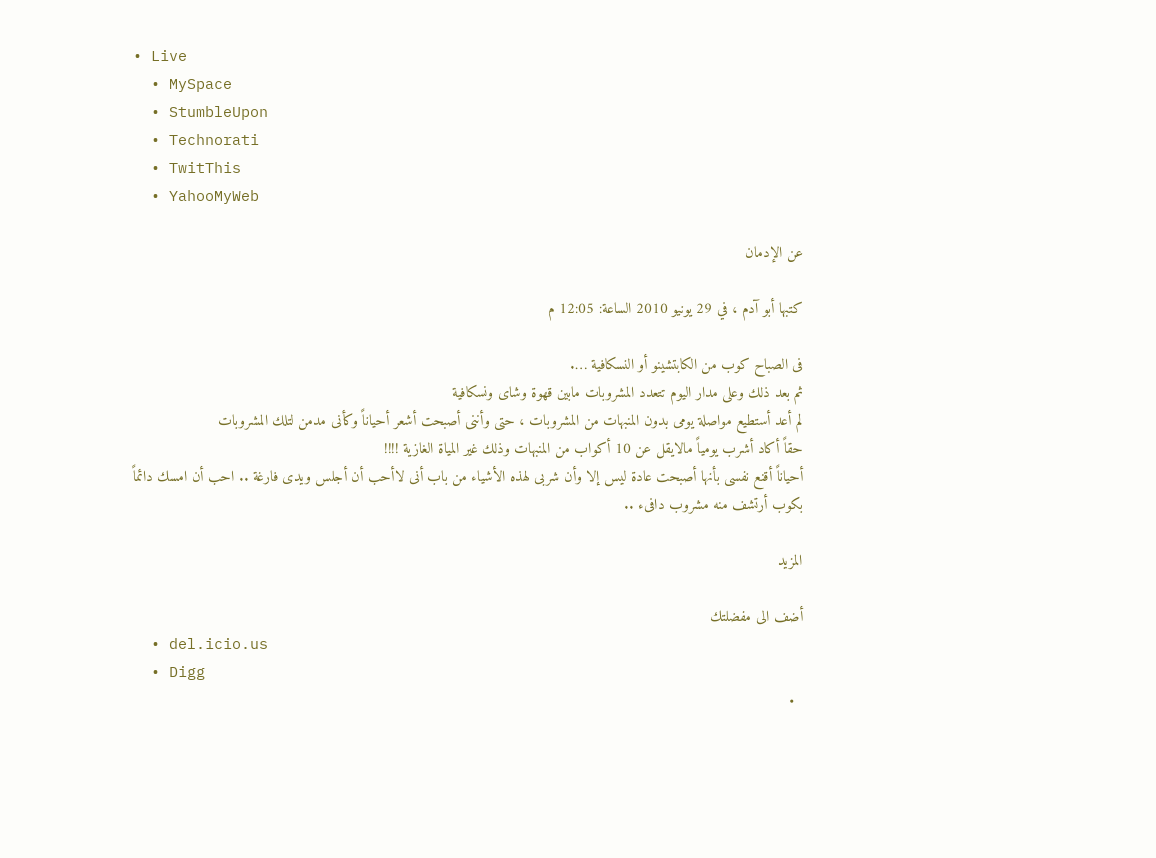• Live
  • MySpace
  • StumbleUpon
  • Technorati
  • TwitThis
  • YahooMyWeb

عن الإدمان

كتبها أبو آدم ، في 29 يونيو 2010 الساعة: 12:05 م

فى الصباح كوب من الكابتشينو أو النسكافية ….
ثم بعد ذلك وعلى مدار اليوم تتعدد المشروبات مابين قهوة وشاى ونسكافية
لم أعد أستطيع مواصلة يومى بدون المنبهات من المشروبات ، حتى وأننى أصبحت أشعر أحياناً وكأنى مدمن لتلك المشروبات
حقاً أكاد أشرب يومياً مالايقل عن 10 أكواب من المنبهات وذلك غير المياة الغازية !!!!
أحياناً أقنع نفسى بأنها أصبحت عادة ليس إلا وأن شربى لهذه الأشياء من باب أنى لاأحب أن أجلس ويدى فارغة .. احب أن امسك دائماً بكوب أرتشف منه مشروب دافىء ..

المزيد

أضف الى مفضلتك
  • del.icio.us
  • Digg
  •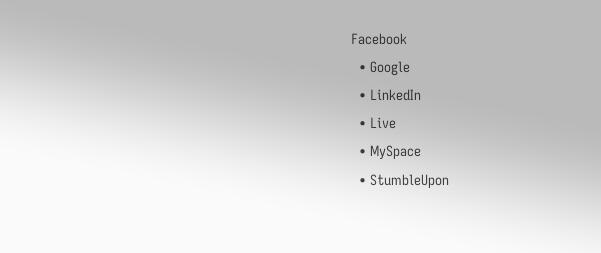Facebook
  • Google
  • LinkedIn
  • Live
  • MySpace
  • StumbleUpon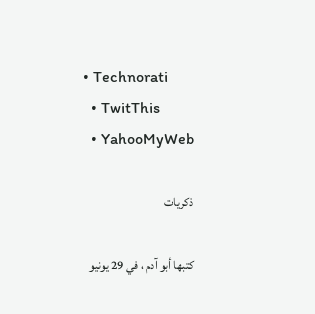• Technorati
  • TwitThis
  • YahooMyWeb

ذكريات

كتبها أبو آدم ، في 29 يونيو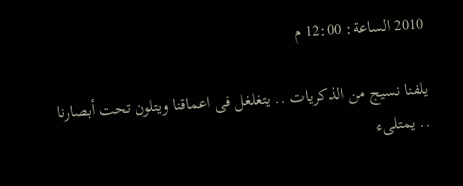2010 الساعة: 12:00 م

يلفنا نسيج من الذكريات .. يتغلغل فى اعماقنا ويتلون تحت أبصارنا .. يمتلىء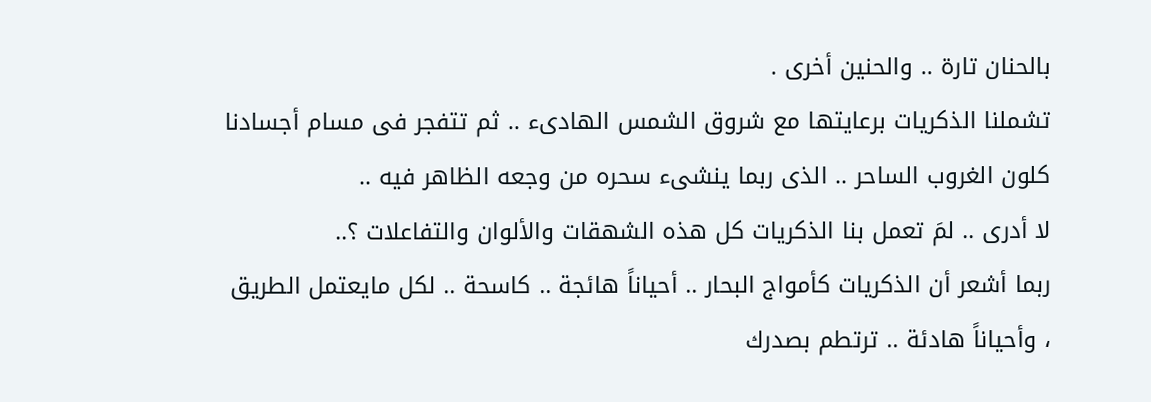بالحنان تارة .. والحنين أخرى .
تشملنا الذكريات برعايتها مع شروق الشمس الهادىء .. ثم تتفجر فى مسام أجسادنا كلون الغروب الساحر .. الذى ربما ينشىء سحره من وجعه الظاهر فيه ..
لا أدرى .. لمَ تعمل بنا الذكريات كل هذه الشهقات والألوان والتفاعلات ؟..
ربما أشعر أن الذكريات كأمواج البحار .. أحياناً هائجة .. كاسحة .. لكل مايعتمل الطريق ، وأحياناً هادئة .. ترتطم بصدرك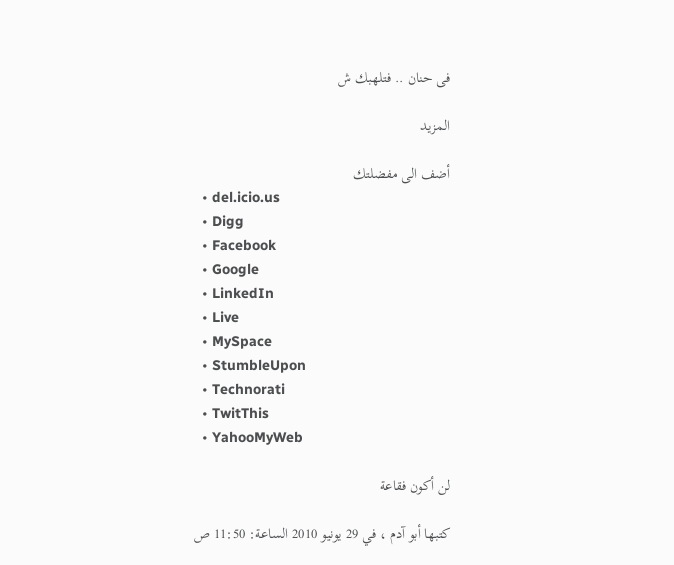فى حنان .. فتلهبك ش

المزيد

أضف الى مفضلتك
  • del.icio.us
  • Digg
  • Facebook
  • Google
  • LinkedIn
  • Live
  • MySpace
  • StumbleUpon
  • Technorati
  • TwitThis
  • YahooMyWeb

لن أكون فقاعة

كتبها أبو آدم ، في 29 يونيو 2010 الساعة: 11:50 ص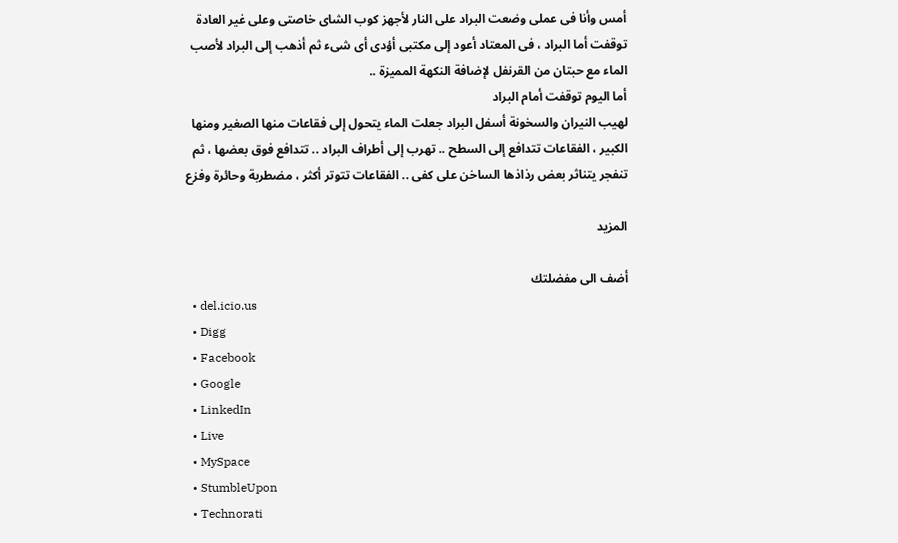أمس وأنا فى عملى وضعت البراد على النار لأجهز كوب الشاى خاصتى وعلى غير العادة توقفت أما البراد ، فى المعتاد أعود إلى مكتبى أؤدى أى شىء ثم أذهب إلى البراد لأصب الماء مع حبتان من القرنفل لإضافة النكهة المميزة ..
أما اليوم توقفت أمام البراد
لهيب النيران والسخونة أسفل البراد جعلت الماء يتحول إلى فقاعات منها الصغير ومنها الكبير ، الفقاعات تتدافع إلى السطح .. تهرب إلى أطراف البراد .. تتدافع فوق بعضها ، ثم تنفجر يتناثر بعض رذاذها الساخن على كفى .. الفقاعات تتوتر أكثر ، مضطربة وحائرة وفزع

المزيد

أضف الى مفضلتك
  • del.icio.us
  • Digg
  • Facebook
  • Google
  • LinkedIn
  • Live
  • MySpace
  • StumbleUpon
  • Technorati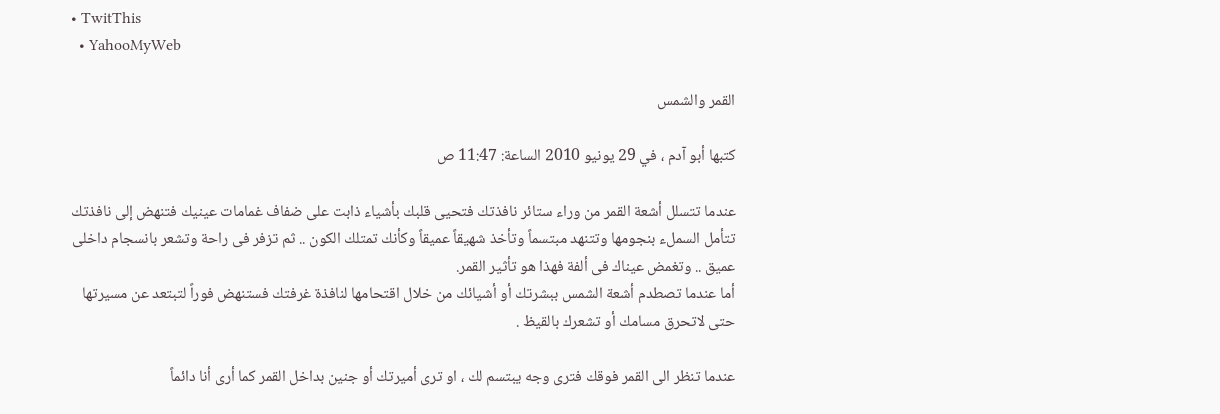• TwitThis
  • YahooMyWeb

القمر والشمس

كتبها أبو آدم ، في 29 يونيو 2010 الساعة: 11:47 ص

عندما تتسلل أشعة القمر من وراء ستائر نافذتك فتحيى قلبك بأشياء ذابت على ضفاف غمامات عينيك فتنهض إلى نافذتك تتأمل السملء بنجومها وتتنهد مبتسماً وتأخذ شهيقاً عميقاً وكأنك تمتلك الكون .. ثم تزفر فى راحة وتشعر بانسجام داخلى عميق .. وتغمض عيناك فى ألفة فهذا هو تأثير القمر.
أما عندما تصطدم أشعة الشمس ببشرتك أو أشيائك من خلال اقتحامها لنافذة غرفتك فستنهض فوراً لتبتعد عن مسيرتها حتى لاتحرق مسامك أو تشعرك بالقيظ .

عندما تنظر الى القمر فوقك فترى وجه يبتسم لك ، او ترى أميرتك أو جنين بداخل القمر كما أرى أنا دائماً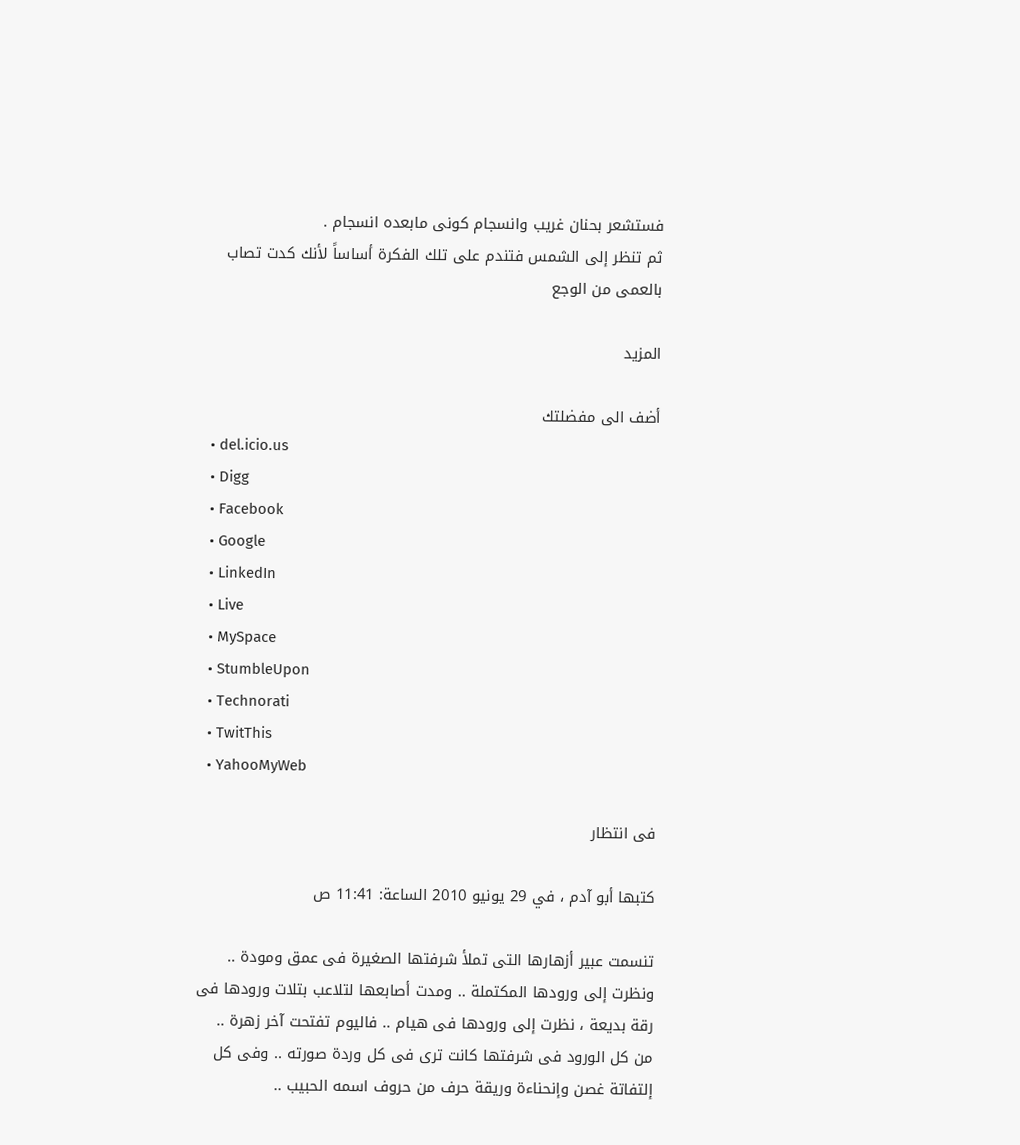فستشعر بحنان غريب وانسجام كونى مابعده انسجام .
ثم تنظر إلى الشمس فتندم على تلك الفكرة أساساً لأنك كدت تصاب بالعمى من الوجع

المزيد

أضف الى مفضلتك
  • del.icio.us
  • Digg
  • Facebook
  • Google
  • LinkedIn
  • Live
  • MySpace
  • StumbleUpon
  • Technorati
  • TwitThis
  • YahooMyWeb

فى انتظار

كتبها أبو آدم ، في 29 يونيو 2010 الساعة: 11:41 ص

تنسمت عبير أزهارها التى تملأ شرفتها الصغيرة فى عمق ومودة .. ونظرت إلى ورودها المكتملة .. ومدت أصابعها لتلاعب بتلات ورودها فى رقة بديعة ، نظرت إلى ورودها فى هيام .. فاليوم تفتحت آخر زهرة .. من كل الورود فى شرفتها كانت ترى فى كل وردة صورته .. وفى كل إلتفاتة غصن وإنحناءة وريقة حرف من حروف اسمه الحبيب ..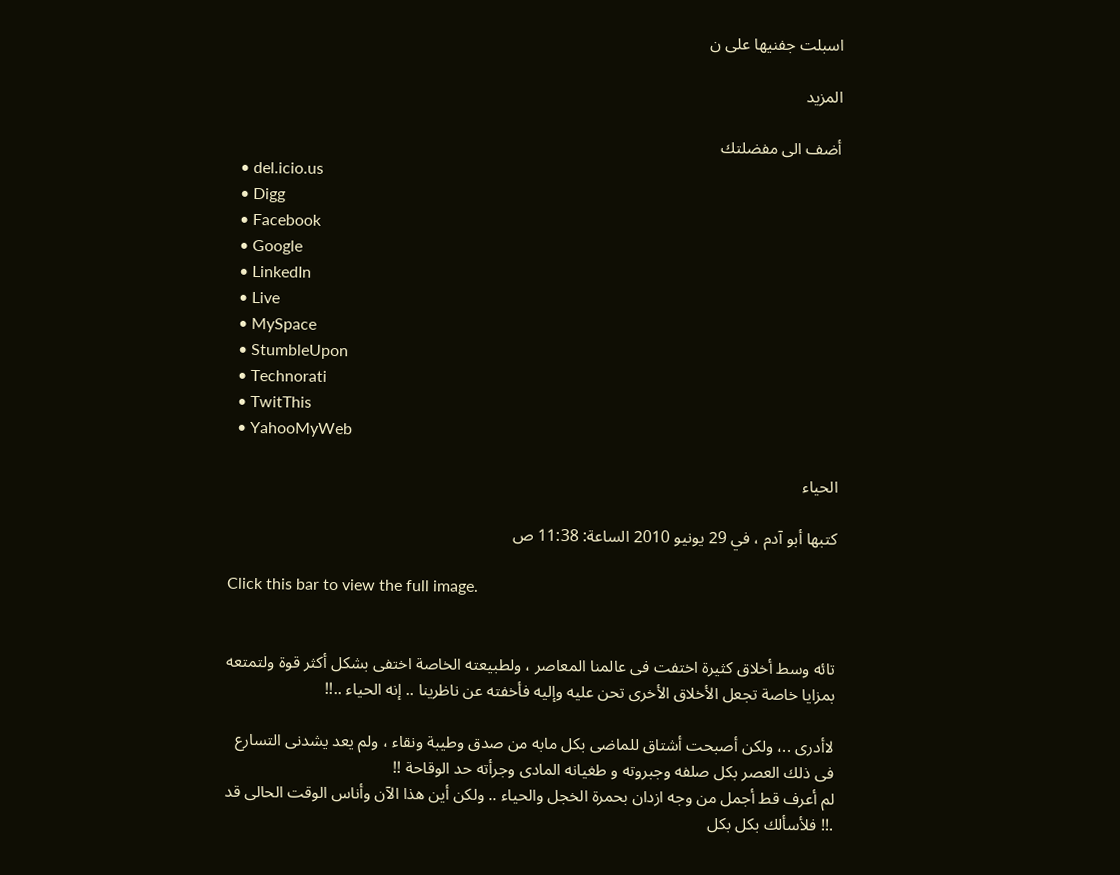اسبلت جفنيها على ن

المزيد

أضف الى مفضلتك
  • del.icio.us
  • Digg
  • Facebook
  • Google
  • LinkedIn
  • Live
  • MySpace
  • StumbleUpon
  • Technorati
  • TwitThis
  • YahooMyWeb

الحياء

كتبها أبو آدم ، في 29 يونيو 2010 الساعة: 11:38 ص

Click this bar to view the full image.


تائه وسط أخلاق كثيرة اختفت فى عالمنا المعاصر ، ولطبيعته الخاصة اختفى بشكل أكثر قوة ولتمتعه بمزايا خاصة تجعل الأخلاق الأخرى تحن عليه وإليه فأخفته عن ناظرينا .. إنه الحياء ..!!

لاأدرى ..، ولكن أصبحت أشتاق للماضى بكل مابه من صدق وطيبة ونقاء ، ولم يعد يشدنى التسارع فى ذلك العصر بكل صلفه وجبروته و طغيانه المادى وجرأته حد الوقاحة !!
لم أعرف قط أجمل من وجه ازدان بحمرة الخجل والحياء .. ولكن أين هذا الآن وأناس الوقت الحالى قد .!! فلأسألك بكل بكل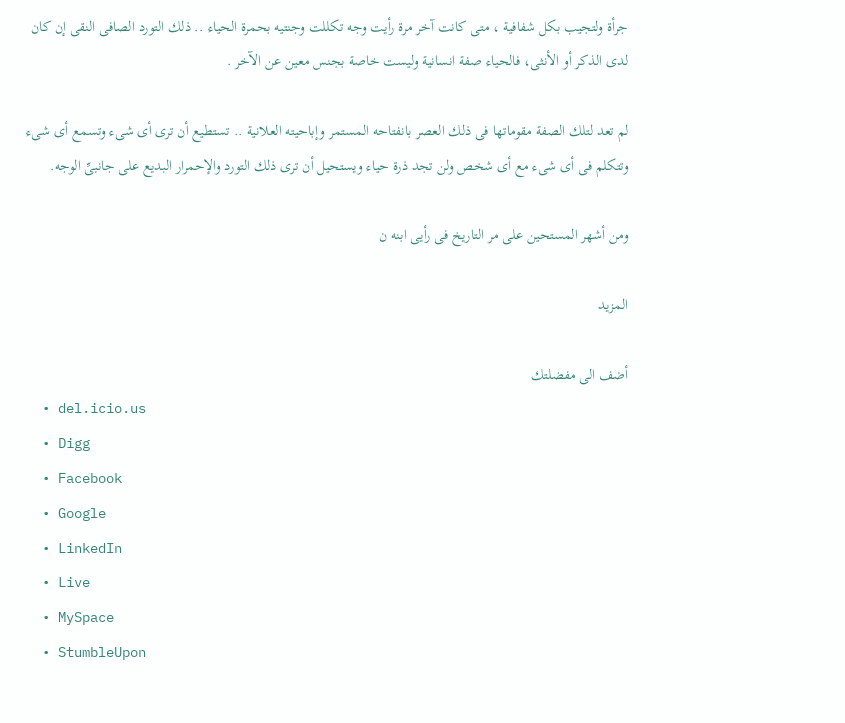جرأة ولتجيب بكل شفافية ، متى كانت آخر مرة رأيت وجه تكللت وجنتيه بحمرة الحياء .. ذلك التورد الصافى النقى إن كان لدى الذكر أو الأنثى، فالحياء صفة انسانية وليست خاصة بجنس معين عن الآخر .

لم تعد لتلك الصفة مقوماتها فى ذلك العصر بانفتاحه المستمر وإباحيته العلانية .. تستطيع أن ترى أى شىء وتسمع أى شىء وتتكلم فى أى شىء مع أى شخص ولن تجد ذرة حياء ويستحيل أن ترى ذلك التورد والإحمرار البديع على جانبىِّ الوجه.

ومن أشهر المستحين على مر التاريخ فى رأيى ابنه ن

المزيد

أضف الى مفضلتك
  • del.icio.us
  • Digg
  • Facebook
  • Google
  • LinkedIn
  • Live
  • MySpace
  • StumbleUpon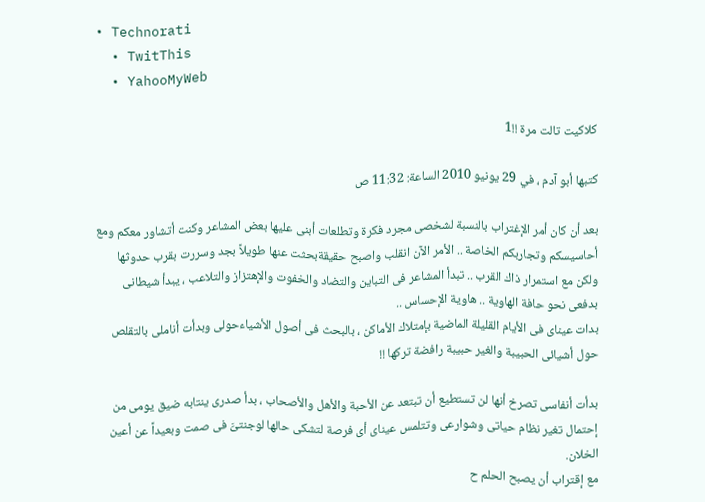• Technorati
  • TwitThis
  • YahooMyWeb

كلاكيت تالت مرة !!1

كتبها أبو آدم ، في 29 يونيو 2010 الساعة: 11:32 ص

بعد أن كان أمر الإغتراب بالنسبة لشخصى مجرد فكرة وتطلعات أبنى عليها بعض المشاعر وكنت أتشاور معكم ومع أحاسيسكم وتجاربكم الخاصة .. الأمر الآن انقلب واصبح حقيقةبحثت عنها طويلاً بجد وسررت بقرب حدوثها ولكن مع استمرار ذاك القرب .. تبدأ المشاعر فى التباين والتضاد والخفوت والإهتزاز والتلاعب ، يبدأ شيطانى بدفعى نحو حافة الهاوية .. هاوية الإحساس ..
بدات عيناى فى الأيام القليلة الماضية بإمتلاك الأماكن ، بالبحث فى أصول الأشياءحولى وبدأت أناملى بالتقلص حول أشيائى الحبيبة والغير حبيبة رافضة تركها !!

بدأت أنفاسى تصرخ أنها لن تستطيع أن تبتعد عن الأحبة والأهل والأصحاب ، بدأ صدرى ينتابه ضيق يومى من إحتمال تغير نظام حياتى وشوارعى وتتلمس عيناى أى فرصة لتشكى حالها لوجنتىَّ فى صمت وبعيداً عن أعين الخلان.
مع إقتراب أن يصبح الحلم ح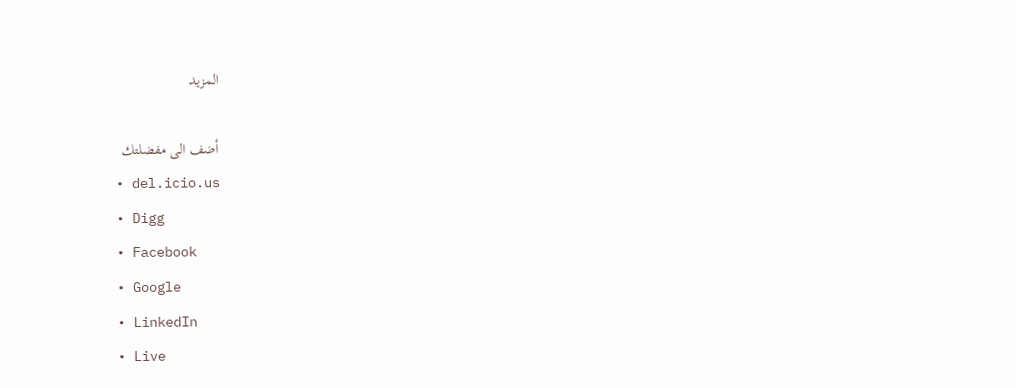المزيد

أضف الى مفضلتك
  • del.icio.us
  • Digg
  • Facebook
  • Google
  • LinkedIn
  • Live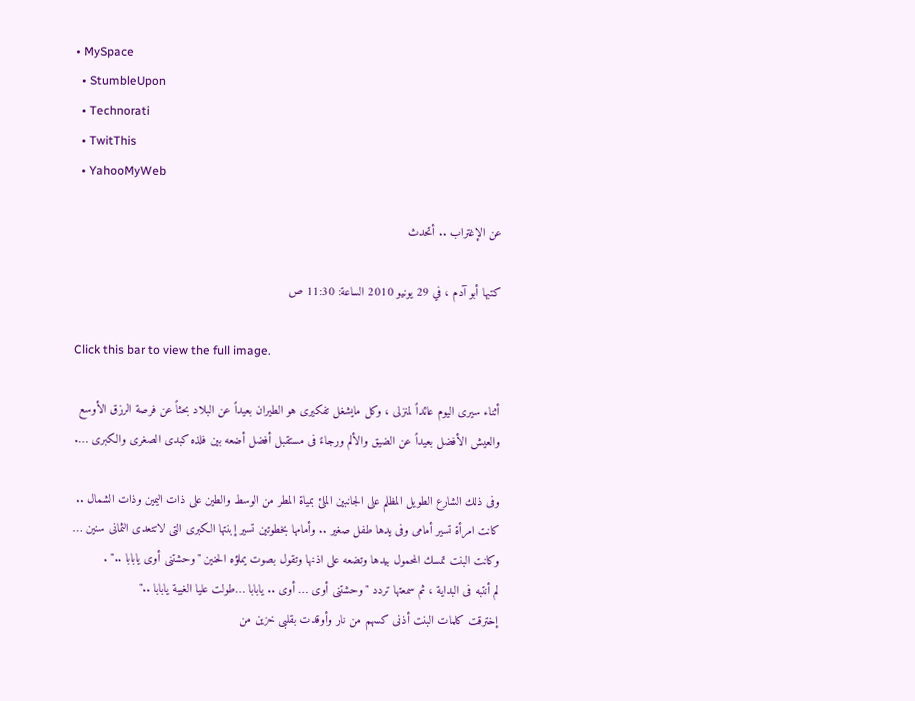• MySpace
  • StumbleUpon
  • Technorati
  • TwitThis
  • YahooMyWeb

عن الإغتراب .. أتحدث

كتبها أبو آدم ، في 29 يونيو 2010 الساعة: 11:30 ص

Click this bar to view the full image.

أثناء سيرى اليوم عائداً لمنزلى ، وكل مايشغل تفكيرى هو الطيران بعيداً عن البلاد بحثاً عن فرصة الرزق الأوسع والعيش الأفضل بعيداً عن الضيق والألم ورجاءً فى مستقبل أفضل أضعه بين فلذه كبدى الصغرى والكبرى ….

وفى ذلك الشارع الطويل المظلم على الجانبين الملئ بمياة المطر من الوسط والطين على ذات اليمين وذات الشمال ..
كانت امرأة تسير أمامى وفى يدها طفل صغير .. وأمامها بخطوتين تسير إبنتها الكبرى التى لاتتعدى الثمانى سنين … وكانت البنت تمسك المحمول بيدها وتضعه على اذنها وتقول بصوت يملؤه الحنين "وحشتنى أوى يابابا .." .
لم أنتبه فى البداية ، ثم سمعتها تردد "وحشتنى أوى … أوى .. يابابا …طولت عليا الغيبة يابابا .."
إخترقت كلمات البنت أذنى كسهم من نار وأوقدت بقلبى خزين من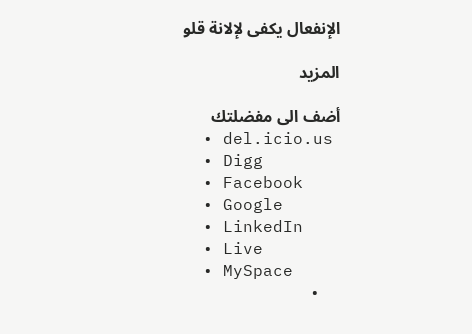الإنفعال يكفى لإلانة قلو

المزيد

أضف الى مفضلتك
  • del.icio.us
  • Digg
  • Facebook
  • Google
  • LinkedIn
  • Live
  • MySpace
  •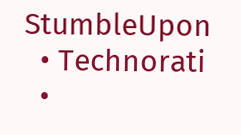StumbleUpon
  • Technorati
  •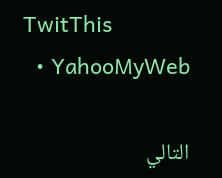TwitThis
  • YahooMyWeb

التالي